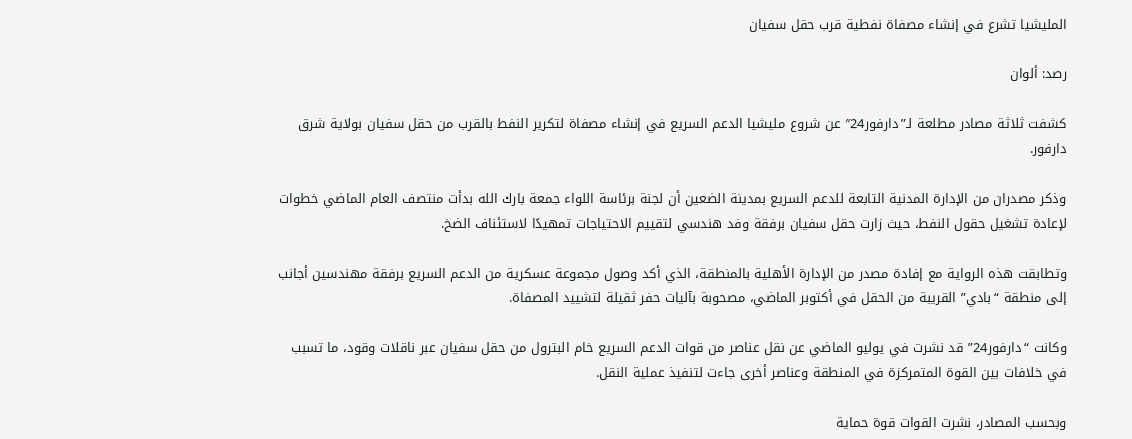المليشيا تشرع في إنشاء مصفاة نفطية قرب حقل سفيان

رصد: ألوان

كشفت ثلاثة مصادر مطلعة لـ”دارفور24″ عن شروع مليشيا الدعم السريع في إنشاء مصفاة لتكرير النفط بالقرب من حقل سفيان بولاية شرق دارفور.

وذكر مصدران من الإدارة المدنية التابعة للدعم السريع بمدينة الضعين أن لجنة برئاسة اللواء جمعة بارك الله بدأت منتصف العام الماضي خطوات لإعادة تشغيل حقول النفط، حيث زارت حقل سفيان برفقة وفد هندسي لتقييم الاحتياجات تمهيدًا لاستئناف الضخ.

وتطابقت هذه الرواية مع إفادة مصدر من الإدارة الأهلية بالمنطقة، الذي أكد وصول مجموعة عسكرية من الدعم السريع برفقة مهندسين أجانب إلى منطقة “بادي” القريبة من الحقل في أكتوبر الماضي، مصحوبة بآليات حفر ثقيلة لتشييد المصفاة.

وكانت “دارفور24” قد نشرت في يوليو الماضي عن نقل عناصر من قوات الدعم السريع خام البترول من حقل سفيان عبر ناقلات وقود، ما تسبب في خلافات بين القوة المتمركزة في المنطقة وعناصر أخرى جاءت لتنفيذ عملية النقل.

وبحسب المصادر، نشرت القوات قوة حماية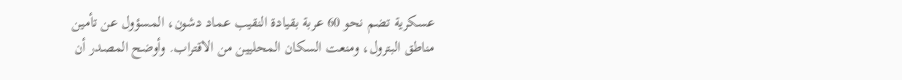عسكرية تضم نحو 60 عربة بقيادة النقيب عماد دشون، المسؤول عن تأمين مناطق البترول، ومنعت السكان المحليين من الاقتراب. وأوضح المصدر أن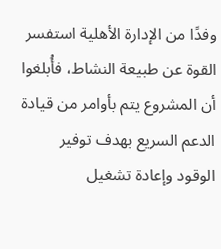وفدًا من الإدارة الأهلية استفسر القوة عن طبيعة النشاط، فأُبلغوا أن المشروع يتم بأوامر من قيادة الدعم السريع بهدف توفير الوقود وإعادة تشغيل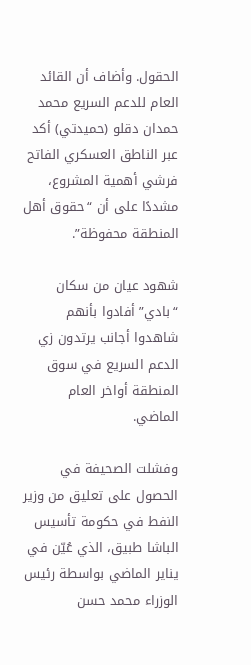الحقول. وأضاف أن القائد العام للدعم السريع محمد حمدان دقلو (حميدتي) أكد عبر الناطق العسكري الفاتح فرشي أهمية المشروع، مشددًا على أن “حقوق أهل المنطقة محفوظة”.

شهود عيان من سكان “بادي” أفادوا بأنهم شاهدوا أجانب يرتدون زي الدعم السريع في سوق المنطقة أواخر العام الماضي.

وفشلت الصحيفة في الحصول على تعليق من وزير النفط في حكومة تأسيس الباشا طبيق، الذي عُيّن في يناير الماضي بواسطة رئيس الوزراء محمد حسن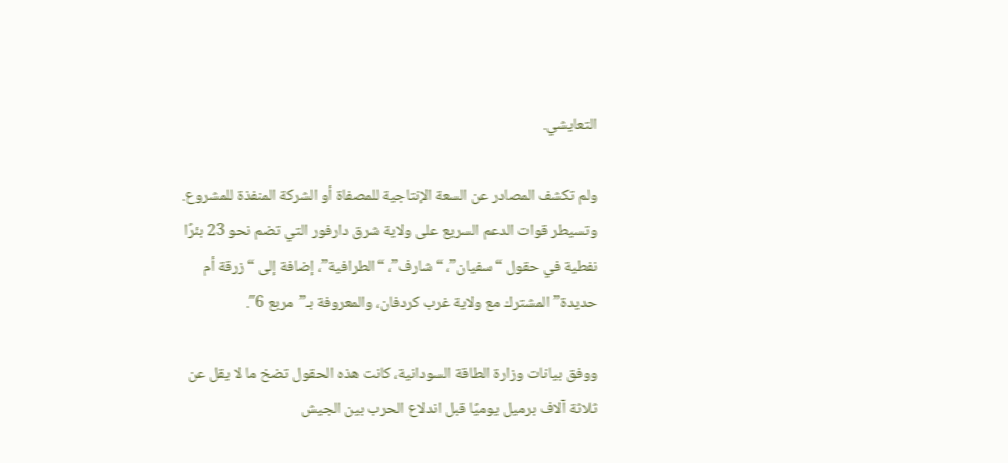التعايشي.

ولم تكشف المصادر عن السعة الإنتاجية للمصفاة أو الشركة المنفذة للمشروع. وتسيطر قوات الدعم السريع على ولاية شرق دارفور التي تضم نحو 23 بئرًا نفطية في حقول “سفيان”، “شارف”، “الطرافية”، إضافة إلى “زرقة أم حديدة” المشترك مع ولاية غرب كردفان، والمعروفة بـ”مربع 6″.

ووفق بيانات وزارة الطاقة السودانية، كانت هذه الحقول تضخ ما لا يقل عن ثلاثة آلاف برميل يوميًا قبل اندلاع الحرب بين الجيش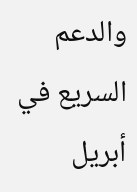والدعم السريع في أبريل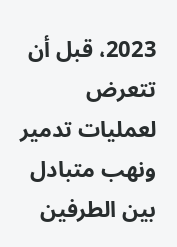2023، قبل أن تتعرض لعمليات تدمير ونهب متبادل بين الطرفين